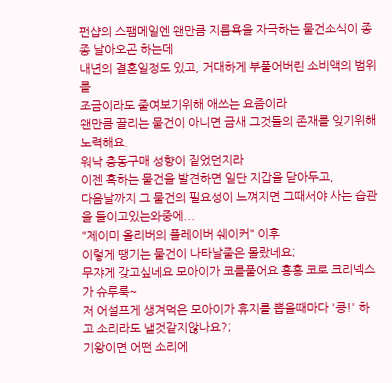펀샵의 스팸메일엔 왠만큼 지름욕을 자극하는 물건소식이 종종 날아오곤 하는데
내년의 결혼일정도 있고, 거대하게 부풀어버린 소비액의 범위를
조금이라도 줄여보기위해 애쓰는 요즘이라
왠만큼 끌리는 물건이 아니면 금새 그것들의 존재를 잊기위해 노력해요.
워낙 충동구매 성향이 짙었던지라
이젠 혹하는 물건을 발견하면 일단 지갑을 닫아두고,
다음날까지 그 물건의 필요성이 느껴지면 그때서야 사는 습관을 들이고있는와중에...
"제이미 올리버의 플레이버 쉐이커" 이후
이렇게 땡기는 물건이 나타날줄은 몰랐네요;
무쟈게 갖고싶네요 모아이가 코를풀어요 흥흥 코로 크리넥스가 슈루룩~
저 어설프게 생겨먹은 모아이가 휴지를 뽑을때마다 '킁!' 하고 소리라도 낼것같지않나요?;
기왕이면 어떤 소리에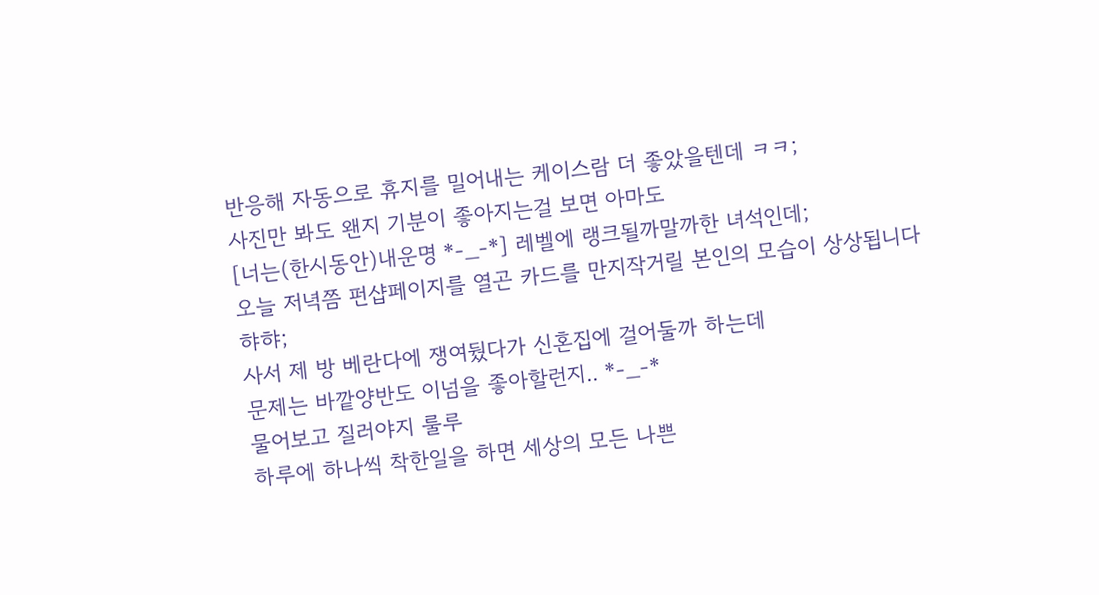반응해 자동으로 휴지를 밀어내는 케이스람 더 좋았을텐데 ㅋㅋ;
사진만 봐도 왠지 기분이 좋아지는걸 보면 아마도
[너는(한시동안)내운명 *-_-*] 레벨에 랭크될까말까한 녀석인데;
오늘 저녁쯤 펀샵페이지를 열곤 카드를 만지작거릴 본인의 모습이 상상됩니다 햐햐;
사서 제 방 베란다에 쟁여뒀다가 신혼집에 걸어둘까 하는데
문제는 바깥양반도 이넘을 좋아할런지.. *-_-*
물어보고 질러야지 룰루
하루에 하나씩 착한일을 하면 세상의 모든 나쁜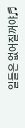일들은 없어질꺼야♬